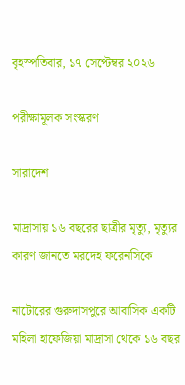বৃহস্পতিবার, ১৭ সেপ্টেম্বর ২০২৬

পরীক্ষামূলক সংস্করণ

সারাদেশ

মাদ্রাসায় ১৬ বছরের ছাত্রীর মৃত্যু, মৃত্যুর কারণ জানতে মরদেহ ফরেনসিকে

নাটোরের গুরুদাসপুরে আবাসিক একটি মহিলা হাফেজিয়া মাদ্রাসা থেকে ১৬ বছর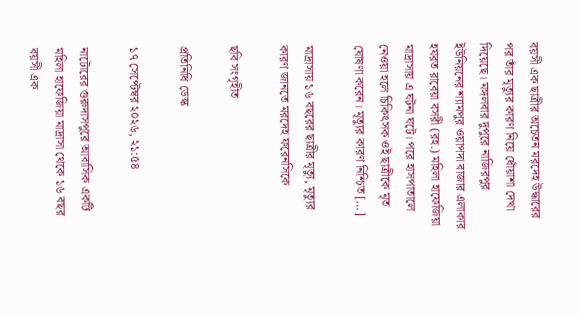বয়সী এক ছাত্রীর অচেতন মরদেহ উদ্ধারের পর তাঁর মৃত্যুর কারণ নিয়ে ধোঁয়াশা দেখা দিয়েছে। মঙ্গলবার দুপুরে নাজিরপুর ইউনিয়নের শ্যামপুর ওয়াপদা বাজার এলাকার হযরত রাবেয়া বসরী (রহ.) মহিলা হাফেজিয়া মাদ্রাসায় এ ঘটনা ঘটে। পরে হাসপাতালে নেওয়া হলে চিকিৎসক ওই ছাত্রীকে মৃত ঘোষণা করেন। মৃত্যুর কারণ নিশ্চিত […]

মাদ্রাসায় ১৬ বছরের ছাত্রীর মৃত্যু, মৃত্যুর কারণ জানতে মরদেহ ফরেনসিকে

ছবি সংগৃহীত

প্রতিনিধি ডেস্ক

১৭ সেপ্টেম্বর ২০২৬, ২১:৫৪

নাটোরের গুরুদাসপুরে আবাসিক একটি মহিলা হাফেজিয়া মাদ্রাসা থেকে ১৬ বছর বয়সী এক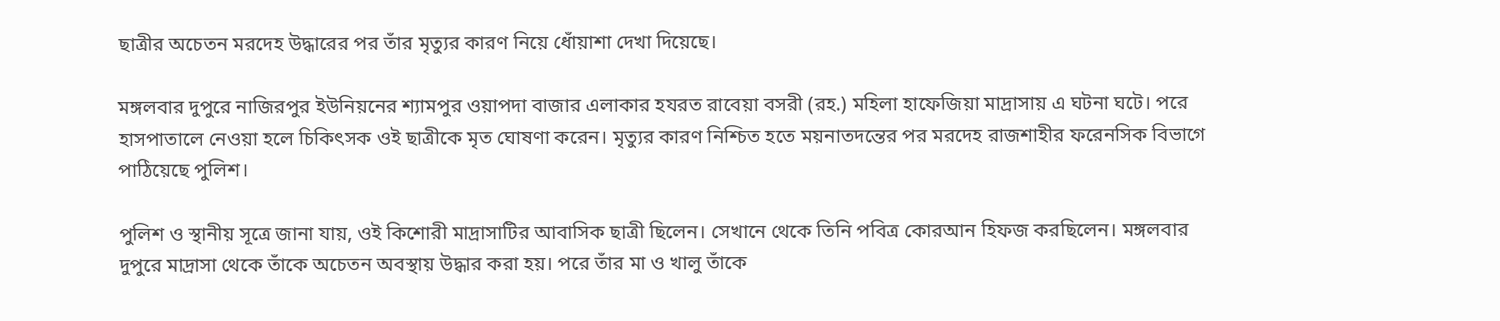ছাত্রীর অচেতন মরদেহ উদ্ধারের পর তাঁর মৃত্যুর কারণ নিয়ে ধোঁয়াশা দেখা দিয়েছে।

মঙ্গলবার দুপুরে নাজিরপুর ইউনিয়নের শ্যামপুর ওয়াপদা বাজার এলাকার হযরত রাবেয়া বসরী (রহ.) মহিলা হাফেজিয়া মাদ্রাসায় এ ঘটনা ঘটে। পরে হাসপাতালে নেওয়া হলে চিকিৎসক ওই ছাত্রীকে মৃত ঘোষণা করেন। মৃত্যুর কারণ নিশ্চিত হতে ময়নাতদন্তের পর মরদেহ রাজশাহীর ফরেনসিক বিভাগে পাঠিয়েছে পুলিশ।

পুলিশ ও স্থানীয় সূত্রে জানা যায়, ওই কিশোরী মাদ্রাসাটির আবাসিক ছাত্রী ছিলেন। সেখানে থেকে তিনি পবিত্র কোরআন হিফজ করছিলেন। মঙ্গলবার দুপুরে মাদ্রাসা থেকে তাঁকে অচেতন অবস্থায় উদ্ধার করা হয়। পরে তাঁর মা ও খালু তাঁকে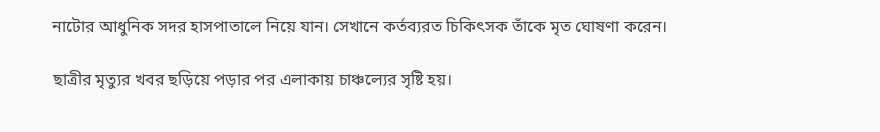নাটোর আধুনিক সদর হাসপাতালে নিয়ে যান। সেখানে কর্তব্যরত চিকিৎসক তাঁকে মৃত ঘোষণা করেন।

ছাত্রীর মৃত্যুর খবর ছড়িয়ে পড়ার পর এলাকায় চাঞ্চল্যের সৃষ্টি হয়।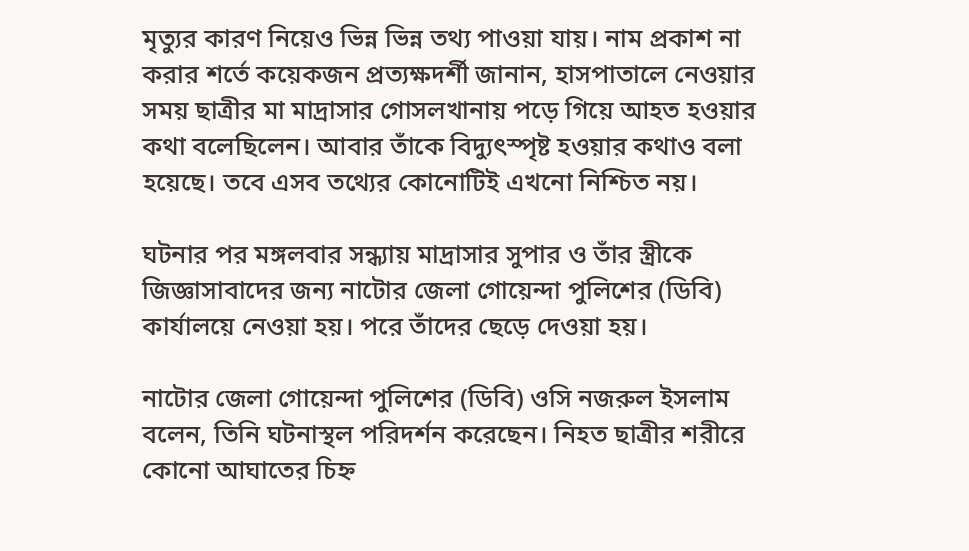মৃত্যুর কারণ নিয়েও ভিন্ন ভিন্ন তথ্য পাওয়া যায়। নাম প্রকাশ না করার শর্তে কয়েকজন প্রত্যক্ষদর্শী জানান, হাসপাতালে নেওয়ার সময় ছাত্রীর মা মাদ্রাসার গোসলখানায় পড়ে গিয়ে আহত হওয়ার কথা বলেছিলেন। আবার তাঁকে বিদ্যুৎস্পৃষ্ট হওয়ার কথাও বলা হয়েছে। তবে এসব তথ্যের কোনোটিই এখনো নিশ্চিত নয়।

ঘটনার পর মঙ্গলবার সন্ধ্যায় মাদ্রাসার সুপার ও তাঁর স্ত্রীকে জিজ্ঞাসাবাদের জন্য নাটোর জেলা গোয়েন্দা পুলিশের (ডিবি) কার্যালয়ে নেওয়া হয়। পরে তাঁদের ছেড়ে দেওয়া হয়।

নাটোর জেলা গোয়েন্দা পুলিশের (ডিবি) ওসি নজরুল ইসলাম বলেন, তিনি ঘটনাস্থল পরিদর্শন করেছেন। নিহত ছাত্রীর শরীরে কোনো আঘাতের চিহ্ন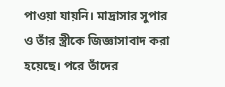পাওয়া যায়নি। মাদ্রাসার সুপার ও তাঁর স্ত্রীকে জিজ্ঞাসাবাদ করা হয়েছে। পরে তাঁদের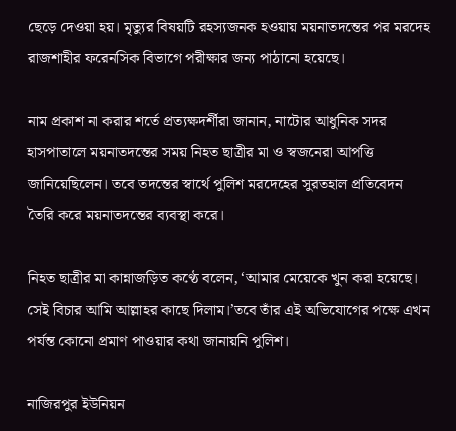ছেড়ে দেওয়া হয়। মৃত্যুর বিষয়টি রহস্যজনক হওয়ায় ময়নাতদন্তের পর মরদেহ রাজশাহীর ফরেনসিক বিভাগে পরীক্ষার জন্য পাঠানো হয়েছে।

নাম প্রকাশ না করার শর্তে প্রত্যক্ষদর্শীরা জানান, নাটোর আধুনিক সদর হাসপাতালে ময়নাতদন্তের সময় নিহত ছাত্রীর মা ও স্বজনেরা আপত্তি জানিয়েছিলেন। তবে তদন্তের স্বার্থে পুলিশ মরদেহের সুরতহাল প্রতিবেদন তৈরি করে ময়নাতদন্তের ব্যবস্থা করে।

নিহত ছাত্রীর মা কান্নাজড়িত কণ্ঠে বলেন, ‘আমার মেয়েকে খুন করা হয়েছে। সেই বিচার আমি আল্লাহর কাছে দিলাম।’তবে তাঁর এই অভিযোগের পক্ষে এখন পর্যন্ত কোনো প্রমাণ পাওয়ার কথা জানায়নি পুলিশ।

নাজিরপুর ইউনিয়ন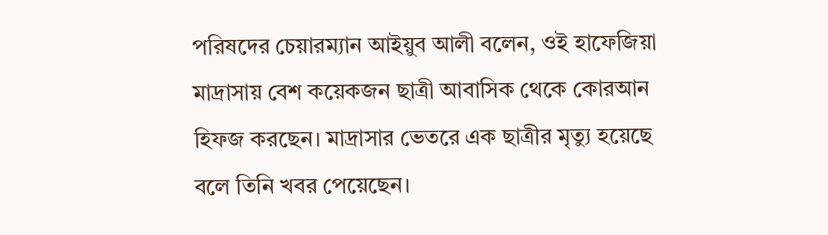পরিষদের চেয়ারম্যান আইয়ুব আলী বলেন, ওই হাফেজিয়া মাদ্রাসায় বেশ কয়েকজন ছাত্রী আবাসিক থেকে কোরআন হিফজ করছেন। মাদ্রাসার ভেতরে এক ছাত্রীর মৃত্যু হয়েছে বলে তিনি খবর পেয়েছেন।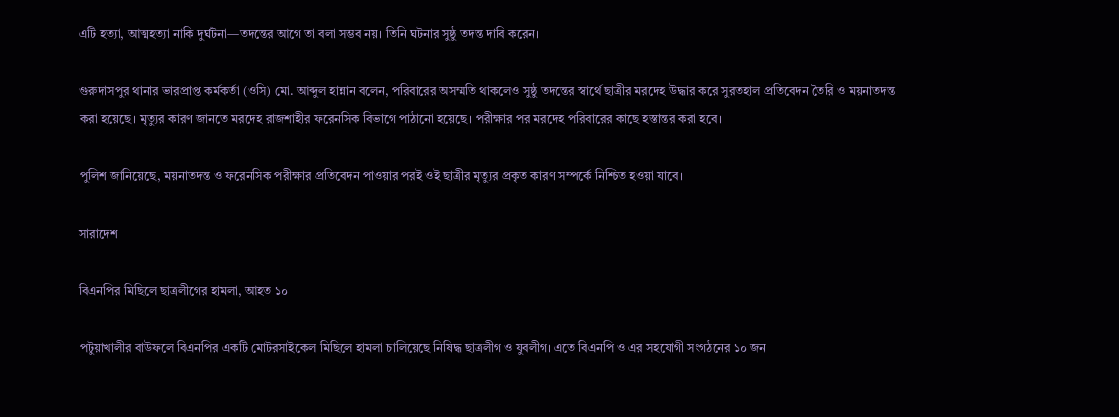এটি হত্যা, আত্মহত্যা নাকি দুর্ঘটনা—তদন্তের আগে তা বলা সম্ভব নয়। তিনি ঘটনার সুষ্ঠু তদন্ত দাবি করেন।

গুরুদাসপুর থানার ভারপ্রাপ্ত কর্মকর্তা (ওসি) মো. আব্দুল হান্নান বলেন, পরিবারের অসম্মতি থাকলেও সুষ্ঠু তদন্তের স্বার্থে ছাত্রীর মরদেহ উদ্ধার করে সুরতহাল প্রতিবেদন তৈরি ও ময়নাতদন্ত করা হয়েছে। মৃত্যুর কারণ জানতে মরদেহ রাজশাহীর ফরেনসিক বিভাগে পাঠানো হয়েছে। পরীক্ষার পর মরদেহ পরিবারের কাছে হস্তান্তর করা হবে।

পুলিশ জানিয়েছে, ময়নাতদন্ত ও ফরেনসিক পরীক্ষার প্রতিবেদন পাওয়ার পরই ওই ছাত্রীর মৃত্যুর প্রকৃত কারণ সম্পর্কে নিশ্চিত হওয়া যাবে।

সারাদেশ

বিএনপির মিছিলে ছাত্রলীগের হামলা, আহত ১০

পটুয়াখালীর বাউফলে বিএনপির একটি মোটরসাইকেল মিছিলে হামলা চালিয়েছে নিষিদ্ধ ছাত্রলীগ ও যুবলীগ। এতে বিএনপি ও এর সহযোগী সংগঠনের ১০ জন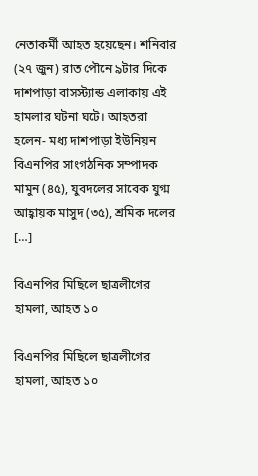নেতাকর্মী আহত হয়েছেন। শনিবার (২৭ জুন) রাত পৌনে ৯টার দিকে দাশপাড়া বাসস্ট্যান্ড এলাকায় এই হামলার ঘটনা ঘটে। আহতরা হলেন- মধ্য দাশপাড়া ইউনিয়ন বিএনপির সাংগঠনিক সম্পাদক মামুন (৪৫), যুবদলের সাবেক যুগ্ম আহ্বায়ক মাসুদ (৩৫), শ্রমিক দলের […]

বিএনপির মিছিলে ছাত্রলীগের হামলা, আহত ১০

বিএনপির মিছিলে ছাত্রলীগের হামলা, আহত ১০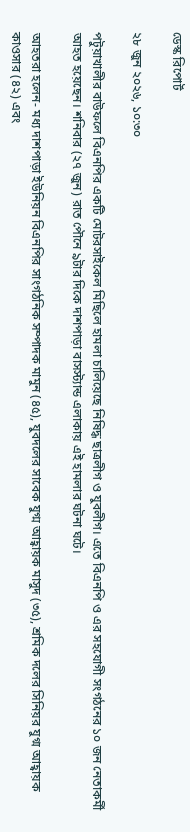ডেস্ক রিপোর্ট

২৮ জুন ২০২৬, ১০:৩০

পটুয়াখালীর বাউফলে বিএনপির একটি মোটরসাইকেল মিছিলে হামলা চালিয়েছে নিষিদ্ধ ছাত্রলীগ ও যুবলীগ। এতে বিএনপি ও এর সহযোগী সংগঠনের ১০ জন নেতাকর্মী আহত হয়েছেন। শনিবার (২৭ জুন) রাত পৌনে ৯টার দিকে দাশপাড়া বাসস্ট্যান্ড এলাকায় এই হামলার ঘটনা ঘটে।

আহতরা হলেন- মধ্য দাশপাড়া ইউনিয়ন বিএনপির সাংগঠনিক সম্পাদক মামুন (৪৫), যুবদলের সাবেক যুগ্ম আহ্বায়ক মাসুদ (৩৫), শ্রমিক দলের সিনিয়র যুগ্ম আহ্বায়ক কাওসার (৪২) এবং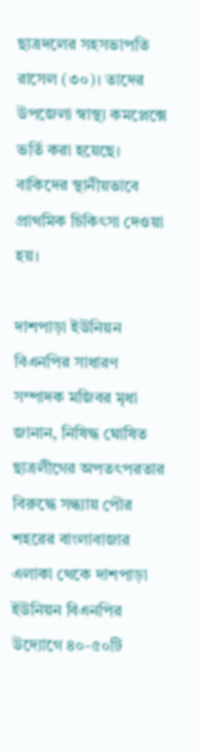ছাত্রদলের সহসভাপতি রাসেল (৩০)। তাদের উপজেলা স্বাস্থ্য কমপ্লেক্সে ভর্তি করা হয়েছে। বাকিদের স্থানীয়ভাবে প্রাথমিক চিকিৎসা দেওয়া হয়।

দাশপাড়া ইউনিয়ন বিএনপির সাধারণ সম্পাদক মজিবর মৃধা জানান, নিষিদ্ধ ঘোষিত ছাত্রলীগের অপতৎপরতার বিরুদ্ধে সন্ধ্যায় পৌর শহরের বাংলাবাজার এলাকা থেকে দাশপাড়া ইউনিয়ন বিএনপির উদ্যোগে ৪০-৫০টি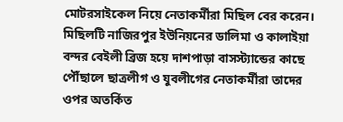মোটরসাইকেল নিয়ে নেতাকর্মীরা মিছিল বের করেন। মিছিলটি নাজিরপুর ইউনিয়নের ডালিমা ও কালাইয়া বন্দর বেইলী ব্রিজ হয়ে দাশপাড়া বাসস্ট্যান্ডের কাছে পৌঁছালে ছাত্রলীগ ও যুবলীগের নেতাকর্মীরা তাদের ওপর অতর্কিত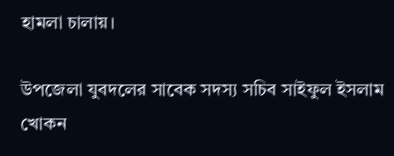হামলা চালায়।

উপজেলা যুবদলের সাবেক সদস্য সচিব সাইফুল ইসলাম খোকন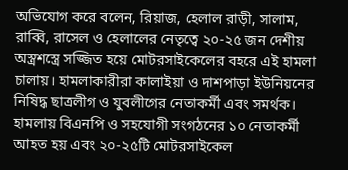অভিযোগ করে বলেন, রিয়াজ, হেলাল রাড়ী, সালাম, রাব্বি, রাসেল ও হেলালের নেতৃত্বে ২০-২৫ জন দেশীয় অস্ত্রশস্ত্রে সজ্জিত হয়ে মোটরসাইকেলের বহরে এই হামলা চালায়। হামলাকারীরা কালাইয়া ও দাশপাড়া ইউনিয়নের নিষিদ্ধ ছাত্রলীগ ও যুবলীগের নেতাকর্মী এবং সমর্থক। হামলায় বিএনপি ও সহযোগী সংগঠনের ১০ নেতাকর্মী আহত হয় এবং ২০-২৫টি মোটরসাইকেল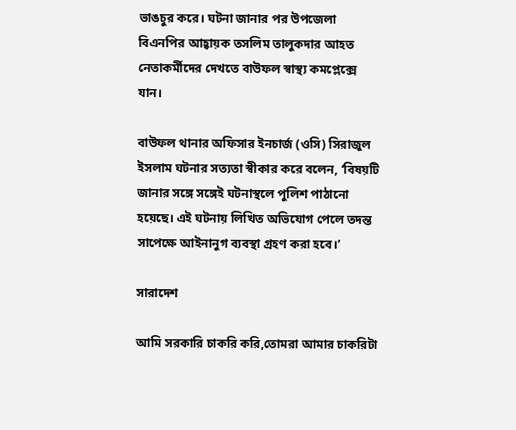ভাঙচুর করে। ঘটনা জানার পর উপজেলা বিএনপির আহ্বায়ক তসলিম তালুকদার আহত নেতাকর্মীদের দেখতে বাউফল স্বাস্থ্য কমপ্লেক্সে যান।

বাউফল থানার অফিসার ইনচার্জ (ওসি) সিরাজুল ইসলাম ঘটনার সত্যতা স্বীকার করে বলেন, ‘বিষয়টি জানার সঙ্গে সঙ্গেই ঘটনাস্থলে পুলিশ পাঠানো হয়েছে। এই ঘটনায় লিখিত অভিযোগ পেলে তদন্ত সাপেক্ষে আইনানুগ ব্যবস্থা গ্রহণ করা হবে।’

সারাদেশ

আমি সরকারি চাকরি করি,তোমরা আমার চাকরিটা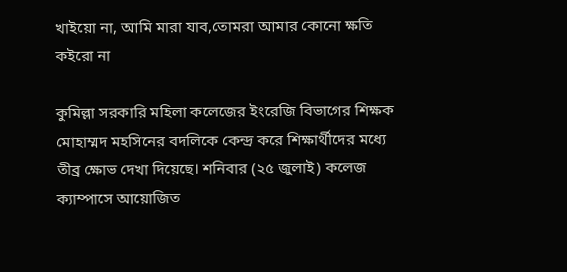খাইয়ো না, আমি মারা যাব,তোমরা আমার কোনো ক্ষতি কইরো না

কুমিল্লা সরকারি মহিলা কলেজের ইংরেজি বিভাগের শিক্ষক মোহাম্মদ মহসিনের বদলিকে কেন্দ্র করে শিক্ষার্থীদের মধ্যে তীব্র ক্ষোভ দেখা দিয়েছে। শনিবার (২৫ জুলাই) কলেজ ক্যাম্পাসে আয়োজিত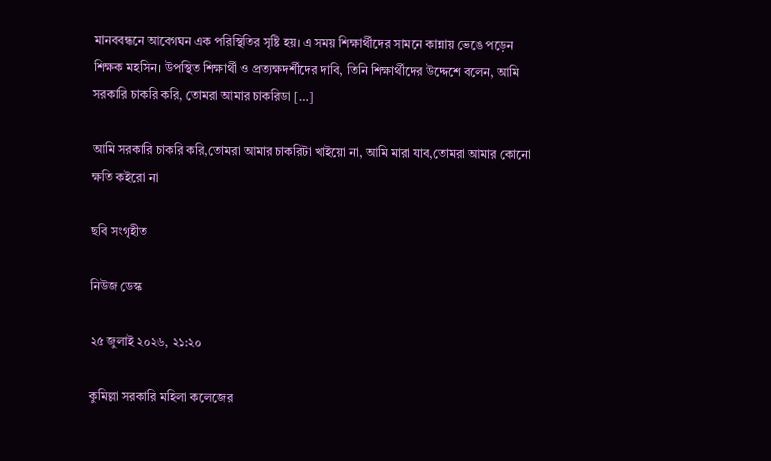মানববন্ধনে আবেগঘন এক পরিস্থিতির সৃষ্টি হয়। এ সময় শিক্ষার্থীদের সামনে কান্নায় ভেঙে পড়েন শিক্ষক মহসিন। উপস্থিত শিক্ষার্থী ও প্রত্যক্ষদর্শীদের দাবি, তিনি শিক্ষার্থীদের উদ্দেশে বলেন, আমি সরকারি চাকরি করি, তোমরা আমার চাকরিডা […]

আমি সরকারি চাকরি করি,তোমরা আমার চাকরিটা খাইয়ো না, আমি মারা যাব,তোমরা আমার কোনো ক্ষতি কইরো না

ছবি সংগৃহীত

নিউজ ডেস্ক

২৫ জুলাই ২০২৬, ২১:২০

কুমিল্লা সরকারি মহিলা কলেজের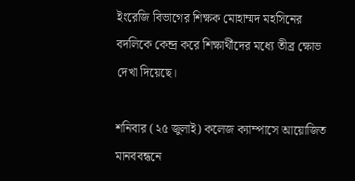ইংরেজি বিভাগের শিক্ষক মোহাম্মদ মহসিনের বদলিকে কেন্দ্র করে শিক্ষার্থীদের মধ্যে তীব্র ক্ষোভ দেখা দিয়েছে।

শনিবার (২৫ জুলাই) কলেজ ক্যাম্পাসে আয়োজিত মানববন্ধনে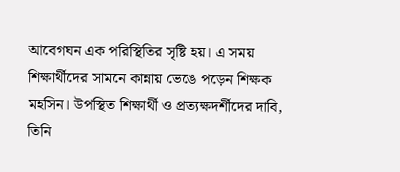আবেগঘন এক পরিস্থিতির সৃষ্টি হয়। এ সময় শিক্ষার্থীদের সামনে কান্নায় ভেঙে পড়েন শিক্ষক মহসিন। উপস্থিত শিক্ষার্থী ও প্রত্যক্ষদর্শীদের দাবি, তিনি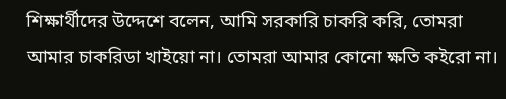শিক্ষার্থীদের উদ্দেশে বলেন, আমি সরকারি চাকরি করি, তোমরা আমার চাকরিডা খাইয়ো না। তোমরা আমার কোনো ক্ষতি কইরো না।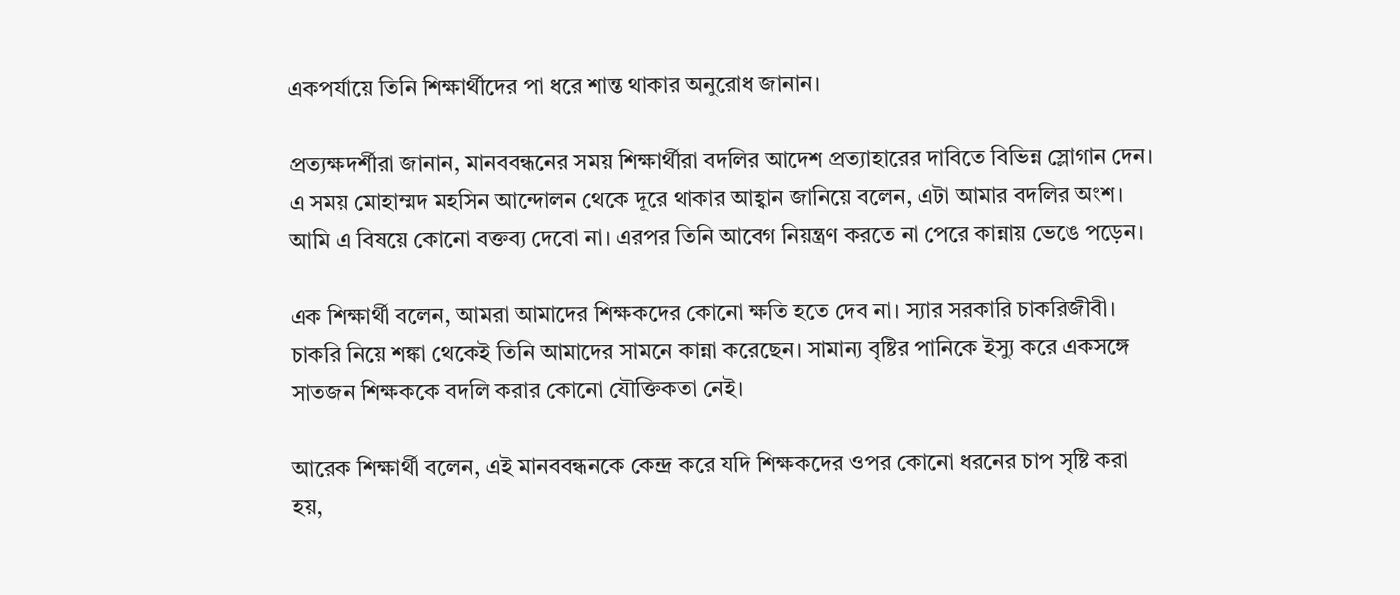একপর্যায়ে তিনি শিক্ষার্থীদের পা ধরে শান্ত থাকার অনুরোধ জানান।

প্রত্যক্ষদর্শীরা জানান, মানববন্ধনের সময় শিক্ষার্থীরা বদলির আদেশ প্রত্যাহারের দাবিতে বিভিন্ন স্লোগান দেন। এ সময় মোহাম্মদ মহসিন আন্দোলন থেকে দূরে থাকার আহ্বান জানিয়ে বলেন, এটা আমার বদলির অংশ। আমি এ বিষয়ে কোনো বক্তব্য দেবো না। এরপর তিনি আবেগ নিয়ন্ত্রণ করতে না পেরে কান্নায় ভেঙে পড়েন।

এক শিক্ষার্থী বলেন, আমরা আমাদের শিক্ষকদের কোনো ক্ষতি হতে দেব না। স্যার সরকারি চাকরিজীবী। চাকরি নিয়ে শঙ্কা থেকেই তিনি আমাদের সামনে কান্না করেছেন। সামান্য বৃষ্টির পানিকে ইস্যু করে একসঙ্গে সাতজন শিক্ষককে বদলি করার কোনো যৌক্তিকতা নেই।

আরেক শিক্ষার্থী বলেন, এই মানববন্ধনকে কেন্দ্র করে যদি শিক্ষকদের ওপর কোনো ধরনের চাপ সৃষ্টি করা হয়,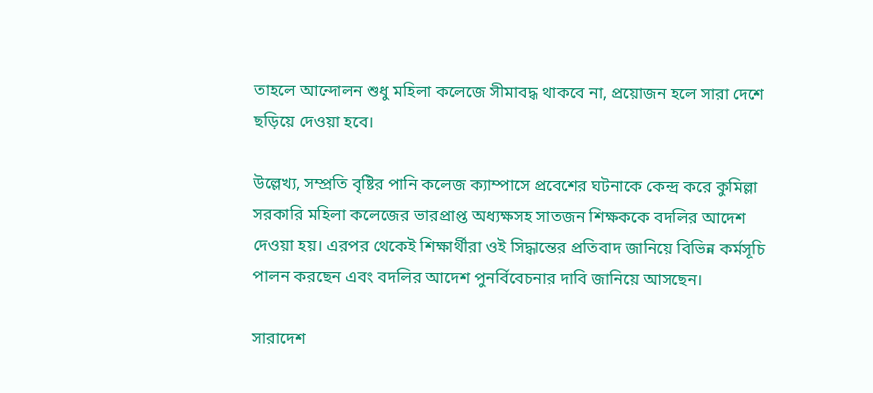তাহলে আন্দোলন শুধু মহিলা কলেজে সীমাবদ্ধ থাকবে না, প্রয়োজন হলে সারা দেশে ছড়িয়ে দেওয়া হবে।

উল্লেখ্য, সম্প্রতি বৃষ্টির পানি কলেজ ক্যাম্পাসে প্রবেশের ঘটনাকে কেন্দ্র করে কুমিল্লা সরকারি মহিলা কলেজের ভারপ্রাপ্ত অধ্যক্ষসহ সাতজন শিক্ষককে বদলির আদেশ দেওয়া হয়। এরপর থেকেই শিক্ষার্থীরা ওই সিদ্ধান্তের প্রতিবাদ জানিয়ে বিভিন্ন কর্মসূচি পালন করছেন এবং বদলির আদেশ পুনর্বিবেচনার দাবি জানিয়ে আসছেন।

সারাদেশ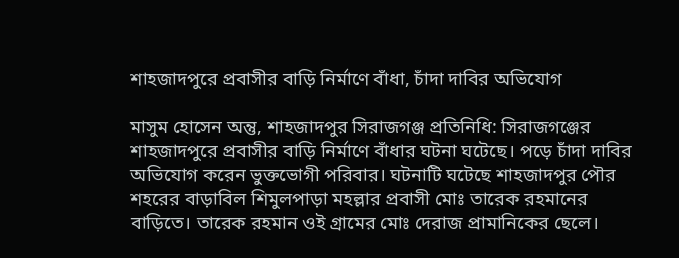শাহজাদপুরে প্রবাসীর বাড়ি নির্মাণে বাঁধা, চাঁদা দাবির অভিযোগ

মাসুম হোসেন অন্তু, শাহজাদপুর সিরাজগঞ্জ প্রতিনিধি: সিরাজগঞ্জের শাহজাদপুরে প্রবাসীর বাড়ি নির্মাণে বাঁধার ঘটনা ঘটেছে। পড়ে চাঁদা দাবির অভিযোগ করেন ভুক্তভোগী পরিবার। ঘটনাটি ঘটেছে শাহজাদপুর পৌর শহরের বাড়াবিল শিমুলপাড়া মহল্লার প্রবাসী মোঃ তারেক রহমানের বাড়িতে। তারেক রহমান ওই গ্রামের মোঃ দেরাজ প্রামানিকের ছেলে।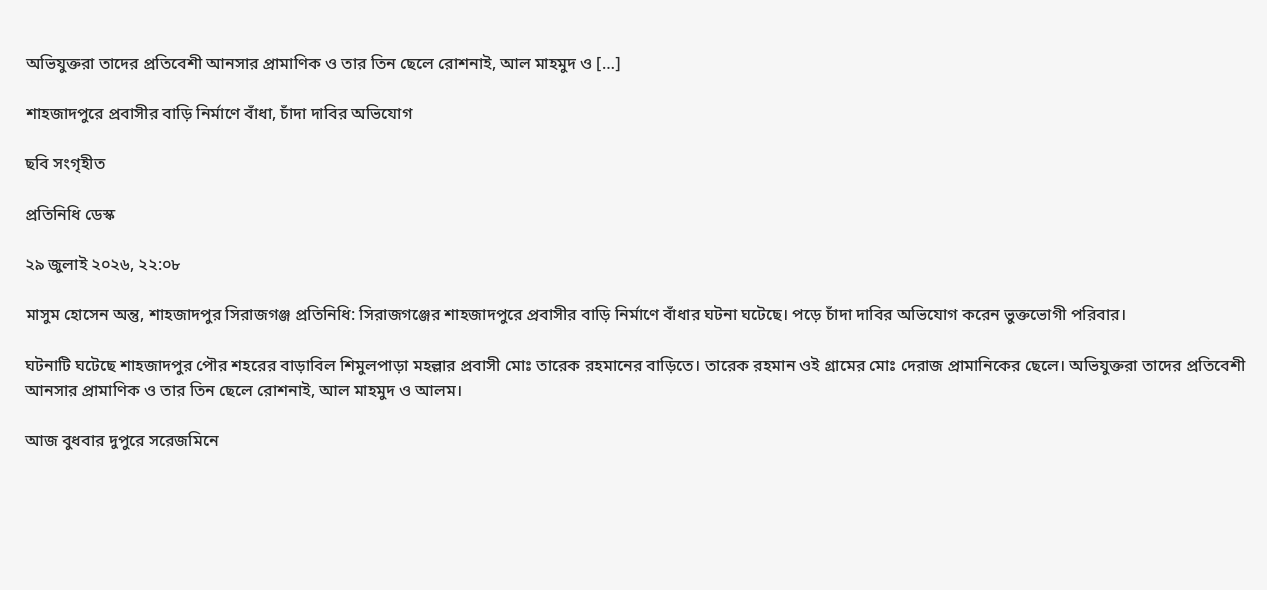অভিযুক্তরা তাদের প্রতিবেশী আনসার প্রামাণিক ও তার তিন ছেলে রোশনাই, আল মাহমুদ ও […]

শাহজাদপুরে প্রবাসীর বাড়ি নির্মাণে বাঁধা, চাঁদা দাবির অভিযোগ

ছবি সংগৃহীত

প্রতিনিধি ডেস্ক

২৯ জুলাই ২০২৬, ২২:০৮

মাসুম হোসেন অন্তু, শাহজাদপুর সিরাজগঞ্জ প্রতিনিধি: সিরাজগঞ্জের শাহজাদপুরে প্রবাসীর বাড়ি নির্মাণে বাঁধার ঘটনা ঘটেছে। পড়ে চাঁদা দাবির অভিযোগ করেন ভুক্তভোগী পরিবার।

ঘটনাটি ঘটেছে শাহজাদপুর পৌর শহরের বাড়াবিল শিমুলপাড়া মহল্লার প্রবাসী মোঃ তারেক রহমানের বাড়িতে। তারেক রহমান ওই গ্রামের মোঃ দেরাজ প্রামানিকের ছেলে। অভিযুক্তরা তাদের প্রতিবেশী আনসার প্রামাণিক ও তার তিন ছেলে রোশনাই, আল মাহমুদ ও আলম।

আজ বুধবার দুপুরে সরেজমিনে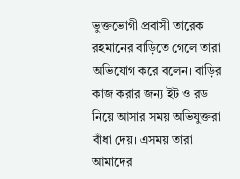ভুক্তভোগী প্রবাসী তারেক রহমানের বাড়িতে গেলে তারা অভিযোগ করে বলেন। বাড়ির কাজ করার জন্য ইট ও রড নিয়ে আসার সময় অভিযুক্তরা বাঁধা দেয়। এসময় তারা আমাদের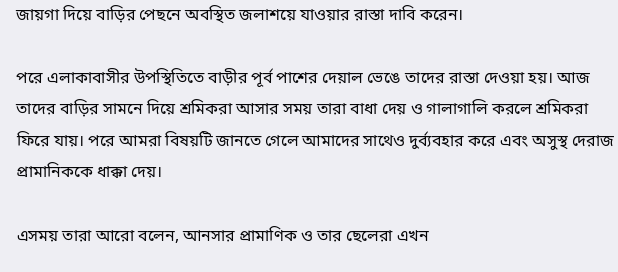জায়গা দিয়ে বাড়ির পেছনে অবস্থিত জলাশয়ে যাওয়ার রাস্তা দাবি করেন।

পরে এলাকাবাসীর উপস্থিতিতে বাড়ীর পূর্ব পাশের দেয়াল ভেঙে তাদের রাস্তা দেওয়া হয়। আজ তাদের বাড়ির সামনে দিয়ে শ্রমিকরা আসার সময় তারা বাধা দেয় ও গালাগালি করলে শ্রমিকরা ফিরে যায়। পরে আমরা বিষয়টি জানতে গেলে আমাদের সাথেও দুর্ব্যবহার করে এবং অসুস্থ দেরাজ প্রামানিককে ধাক্কা দেয়।

এসময় তারা আরো বলেন, আনসার প্রামাণিক ও তার ছেলেরা এখন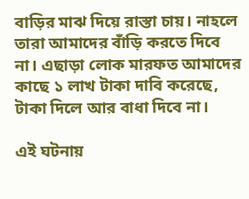বাড়ির মাঝ দিয়ে রাস্তা চায়। নাহলে তারা আমাদের বাঁড়ি করতে দিবে না। এছাড়া লোক মারফত আমাদের কাছে ১ লাখ টাকা দাবি করেছে, টাকা দিলে আর বাধা দিবে না।

এই ঘটনায়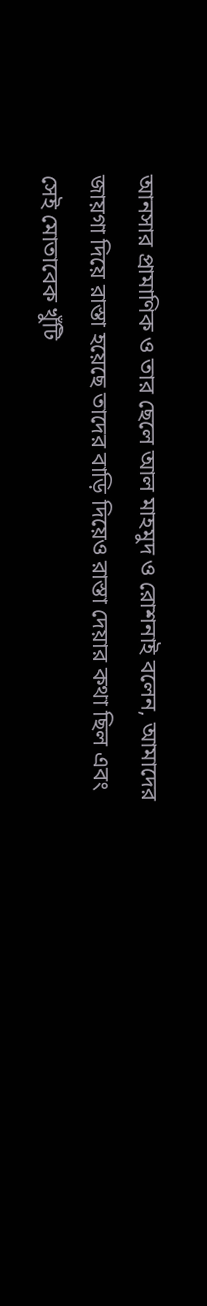আনসার প্রামাণিক ও তার ছেলে আল মাহমুদ ও রোশনাই বলেন, আমাদের জায়গা দিয়ে রাস্তা হয়েছে তাদের বাড়ি দিয়েও রাস্তা দেয়ার কথা ছিল এবং সেই মোতাবেক খুঁটি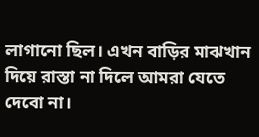লাগানো ছিল। এখন বাড়ির মাঝখান দিয়ে রাস্তা না দিলে আমরা যেতে দেবো না।